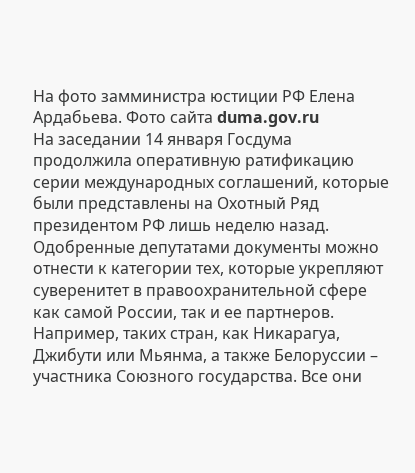На фото замминистра юстиции РФ Елена Ардабьева. Фото сайта duma.gov.ru
На заседании 14 января Госдума продолжила оперативную ратификацию серии международных соглашений, которые были представлены на Охотный Ряд президентом РФ лишь неделю назад. Одобренные депутатами документы можно отнести к категории тех, которые укрепляют суверенитет в правоохранительной сфере как самой России, так и ее партнеров. Например, таких стран, как Никарагуа, Джибути или Мьянма, а также Белоруссии – участника Союзного государства. Все они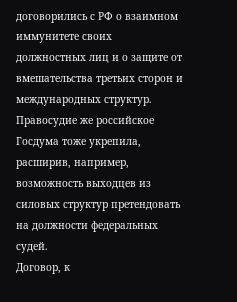договорились с РФ о взаимном иммунитете своих должностных лиц и о защите от вмешательства третьих сторон и международных структур. Правосудие же российское Госдума тоже укрепила, расширив, например, возможность выходцев из силовых структур претендовать на должности федеральных судей.
Договор, к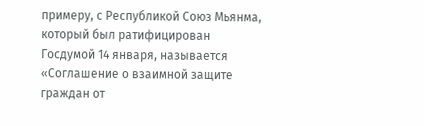примеру, с Республикой Союз Мьянма, который был ратифицирован Госдумой 14 января, называется «Соглашение о взаимной защите граждан от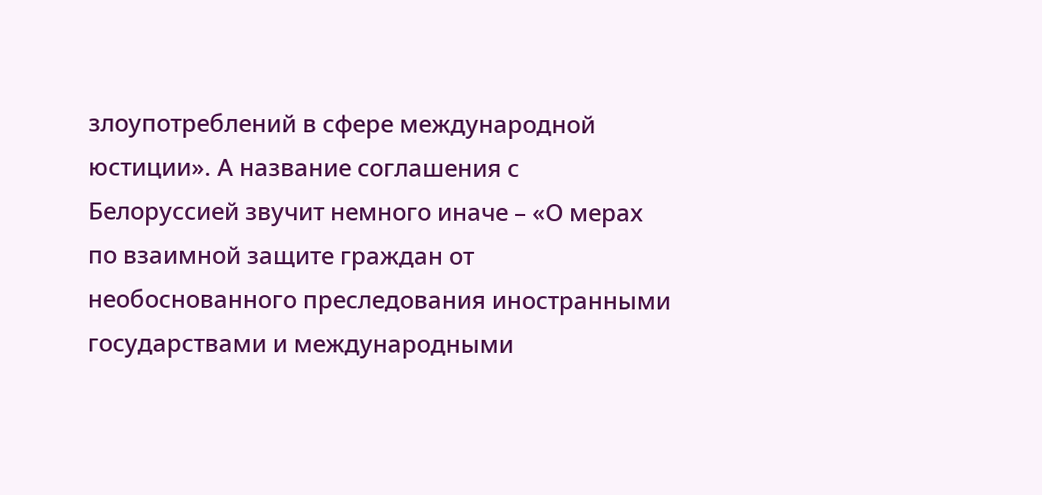злоупотреблений в сфере международной юстиции». А название соглашения с Белоруссией звучит немного иначе – «О мерах по взаимной защите граждан от необоснованного преследования иностранными государствами и международными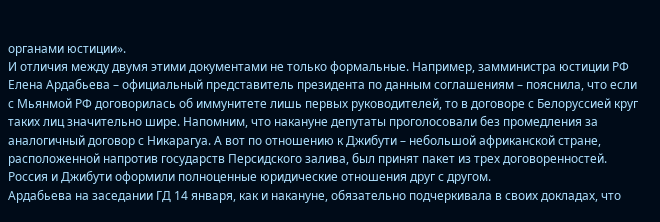органами юстиции».
И отличия между двумя этими документами не только формальные. Например, замминистра юстиции РФ Елена Ардабьева – официальный представитель президента по данным соглашениям – пояснила, что если с Мьянмой РФ договорилась об иммунитете лишь первых руководителей, то в договоре с Белоруссией круг таких лиц значительно шире. Напомним, что накануне депутаты проголосовали без промедления за аналогичный договор с Никарагуа. А вот по отношению к Джибути – небольшой африканской стране, расположенной напротив государств Персидского залива, был принят пакет из трех договоренностей. Россия и Джибути оформили полноценные юридические отношения друг с другом.
Ардабьева на заседании ГД 14 января, как и накануне, обязательно подчеркивала в своих докладах, что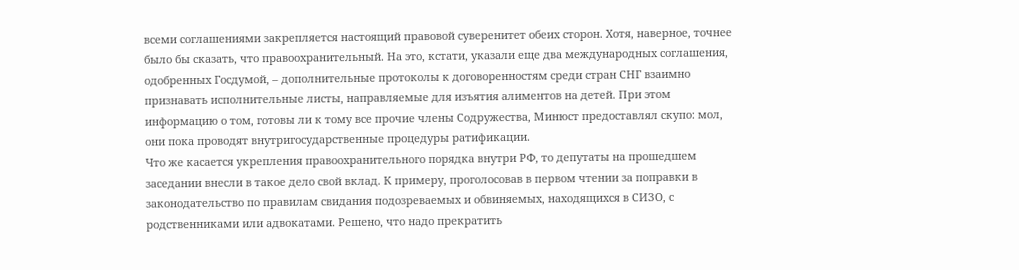всеми соглашениями закрепляется настоящий правовой суверенитет обеих сторон. Хотя, наверное, точнее было бы сказать, что правоохранительный. На это, кстати, указали еще два международных соглашения, одобренных Госдумой, – дополнительные протоколы к договоренностям среди стран СНГ взаимно признавать исполнительные листы, направляемые для изъятия алиментов на детей. При этом информацию о том, готовы ли к тому все прочие члены Содружества, Минюст предоставлял скупо: мол, они пока проводят внутригосударственные процедуры ратификации.
Что же касается укрепления правоохранительного порядка внутри РФ, то депутаты на прошедшем заседании внесли в такое дело свой вклад. К примеру, проголосовав в первом чтении за поправки в законодательство по правилам свидания подозреваемых и обвиняемых, находящихся в СИЗО, с родственниками или адвокатами. Решено, что надо прекратить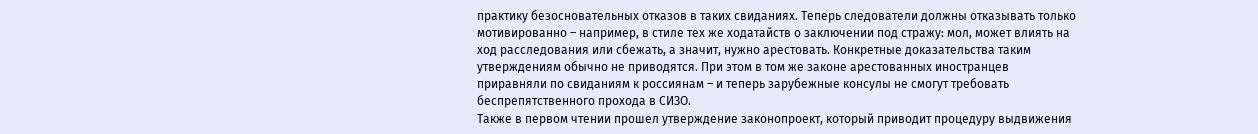практику безосновательных отказов в таких свиданиях. Теперь следователи должны отказывать только мотивированно – например, в стиле тех же ходатайств о заключении под стражу: мол, может влиять на ход расследования или сбежать, а значит, нужно арестовать. Конкретные доказательства таким утверждениям обычно не приводятся. При этом в том же законе арестованных иностранцев приравняли по свиданиям к россиянам – и теперь зарубежные консулы не смогут требовать беспрепятственного прохода в СИЗО.
Также в первом чтении прошел утверждение законопроект, который приводит процедуру выдвижения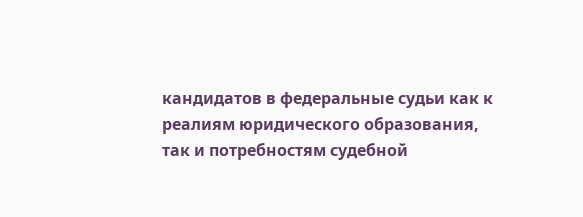кандидатов в федеральные судьи как к реалиям юридического образования, так и потребностям судебной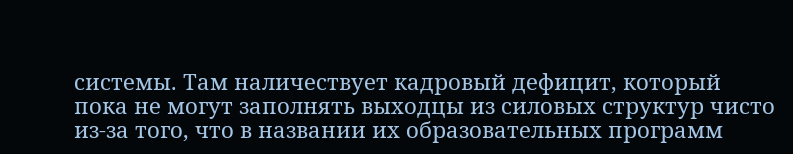системы. Там наличествует кадровый дефицит, который пока не могут заполнять выходцы из силовых структур чисто из-за того, что в названии их образовательных программ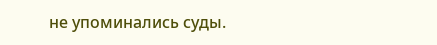не упоминались суды.